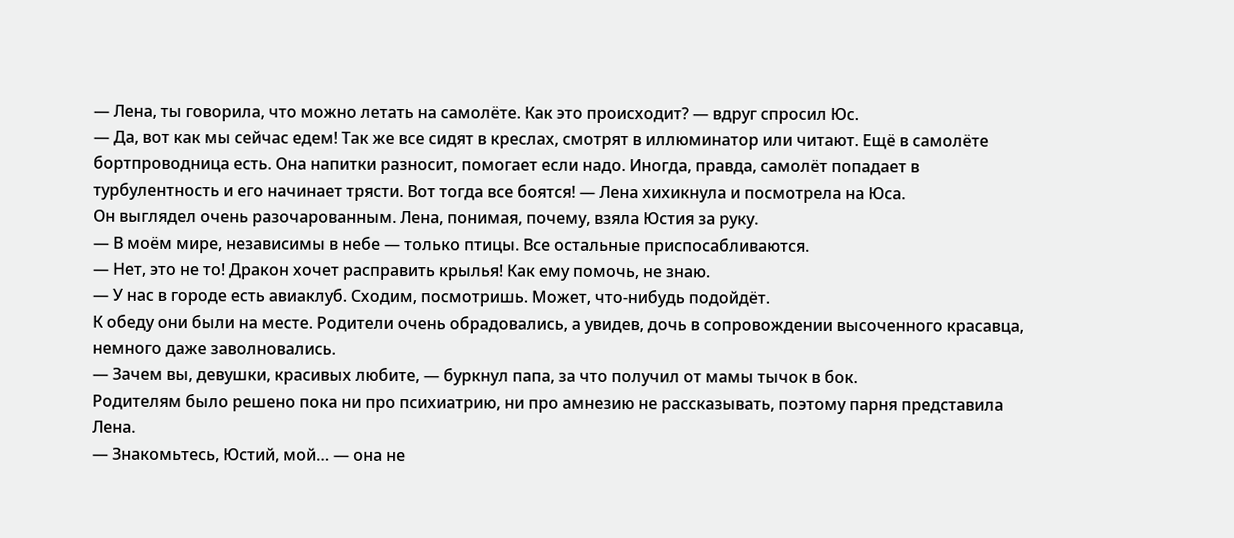— Лена, ты говорила, что можно летать на самолёте. Как это происходит? — вдруг спросил Юс.
— Да, вот как мы сейчас едем! Так же все сидят в креслах, смотрят в иллюминатор или читают. Ещё в самолёте бортпроводница есть. Она напитки разносит, помогает если надо. Иногда, правда, самолёт попадает в турбулентность и его начинает трясти. Вот тогда все боятся! — Лена хихикнула и посмотрела на Юса.
Он выглядел очень разочарованным. Лена, понимая, почему, взяла Юстия за руку.
— В моём мире, независимы в небе — только птицы. Все остальные приспосабливаются.
— Нет, это не то! Дракон хочет расправить крылья! Как ему помочь, не знаю.
— У нас в городе есть авиаклуб. Сходим, посмотришь. Может, что-нибудь подойдёт.
К обеду они были на месте. Родители очень обрадовались, а увидев, дочь в сопровождении высоченного красавца, немного даже заволновались.
— Зачем вы, девушки, красивых любите, — буркнул папа, за что получил от мамы тычок в бок.
Родителям было решено пока ни про психиатрию, ни про амнезию не рассказывать, поэтому парня представила Лена.
— Знакомьтесь, Юстий, мой… — она не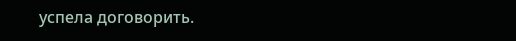успела договорить.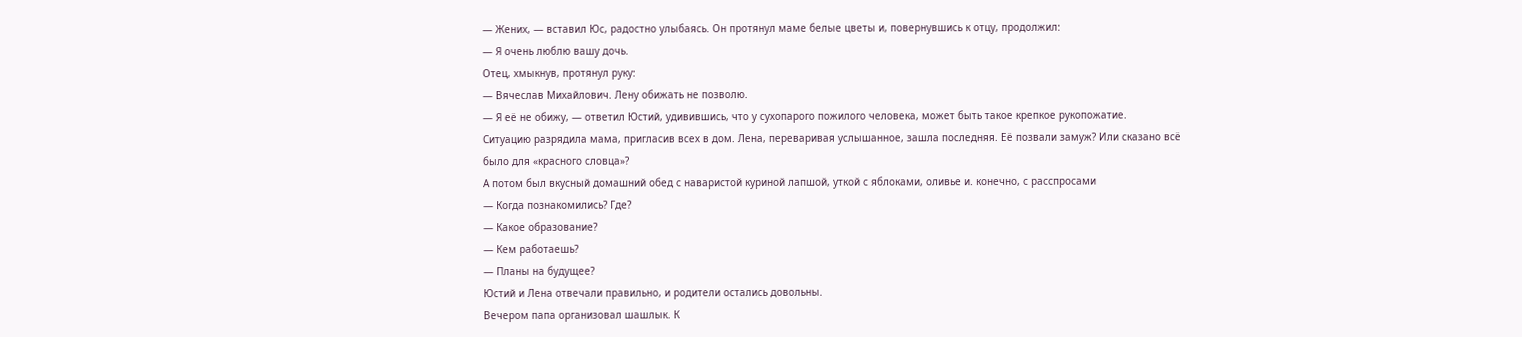— Жених, — вставил Юс, радостно улыбаясь. Он протянул маме белые цветы и, повернувшись к отцу, продолжил:
— Я очень люблю вашу дочь.
Отец, хмыкнув, протянул руку:
— Вячеслав Михайлович. Лену обижать не позволю.
— Я её не обижу, — ответил Юстий, удивившись, что у сухопарого пожилого человека, может быть такое крепкое рукопожатие.
Ситуацию разрядила мама, пригласив всех в дом. Лена, переваривая услышанное, зашла последняя. Её позвали замуж? Или сказано всё было для «красного словца»?
А потом был вкусный домашний обед с наваристой куриной лапшой, уткой с яблоками, оливье и. конечно, с расспросами
— Когда познакомились? Где?
— Какое образование?
— Кем работаешь?
— Планы на будущее?
Юстий и Лена отвечали правильно, и родители остались довольны.
Вечером папа организовал шашлык. К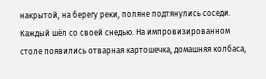накрытой, на берегу реки, поляне подтянулись соседи. Каждый шёл со своей снедью. На импровизированном столе появились отварная картошечка, домашняя колбаса,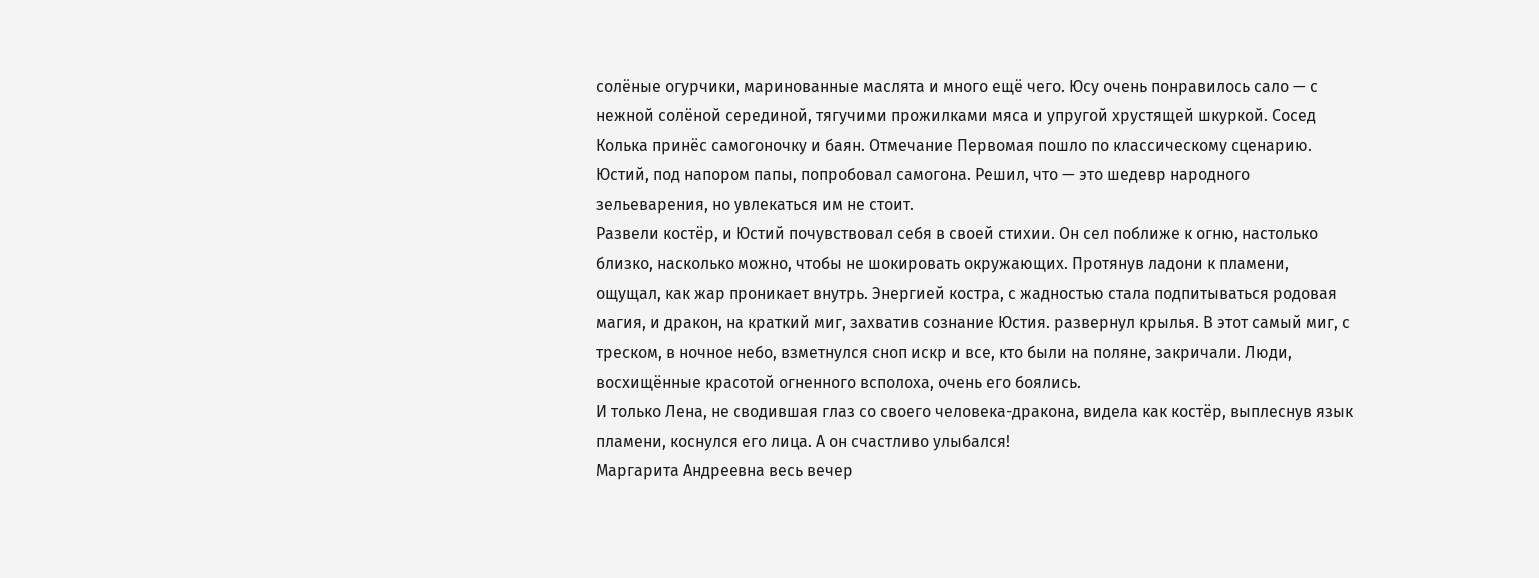солёные огурчики, маринованные маслята и много ещё чего. Юсу очень понравилось сало — с нежной солёной серединой, тягучими прожилками мяса и упругой хрустящей шкуркой. Сосед Колька принёс самогоночку и баян. Отмечание Первомая пошло по классическому сценарию. Юстий, под напором папы, попробовал самогона. Решил, что — это шедевр народного зельеварения, но увлекаться им не стоит.
Развели костёр, и Юстий почувствовал себя в своей стихии. Он сел поближе к огню, настолько близко, насколько можно, чтобы не шокировать окружающих. Протянув ладони к пламени, ощущал, как жар проникает внутрь. Энергией костра, с жадностью стала подпитываться родовая магия, и дракон, на краткий миг, захватив сознание Юстия. развернул крылья. В этот самый миг, с треском, в ночное небо, взметнулся сноп искр и все, кто были на поляне, закричали. Люди, восхищённые красотой огненного всполоха, очень его боялись.
И только Лена, не сводившая глаз со своего человека-дракона, видела как костёр, выплеснув язык пламени, коснулся его лица. А он счастливо улыбался!
Маргарита Андреевна весь вечер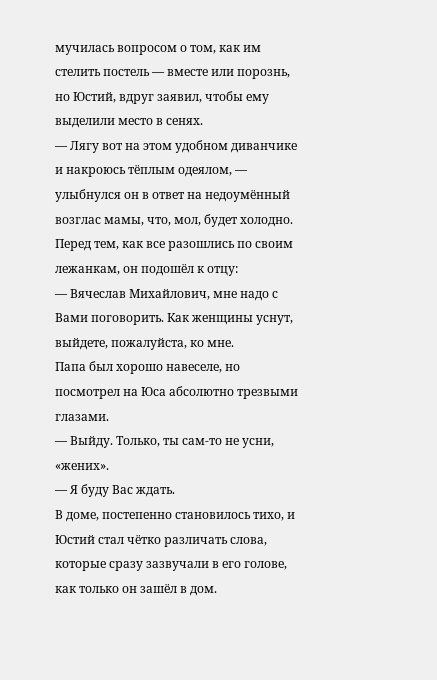мучилась вопросом о том, как им стелить постель — вместе или порознь, но Юстий, вдруг заявил, чтобы ему выделили место в сенях.
— Лягу вот на этом удобном диванчике и накроюсь тёплым одеялом, — улыбнулся он в ответ на недоумённый возглас мамы, что, мол, будет холодно.
Перед тем, как все разошлись по своим лежанкам, он подошёл к отцу:
— Вячеслав Михайлович, мне надо с Вами поговорить. Как женщины уснут, выйдете, пожалуйста, ко мне.
Папа был хорошо навеселе, но посмотрел на Юса абсолютно трезвыми глазами.
— Выйду. Только, ты сам-то не усни, «жених».
— Я буду Вас ждать.
В доме, постепенно становилось тихо, и Юстий стал чётко различать слова, которые сразу зазвучали в его голове, как только он зашёл в дом.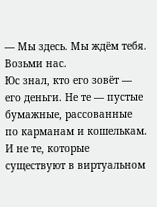— Мы здесь. Мы ждём тебя. Возьми нас.
Юс знал, кто его зовёт — его деньги. Не те — пустые бумажные, рассованные по карманам и кошелькам. И не те, которые существуют в виртуальном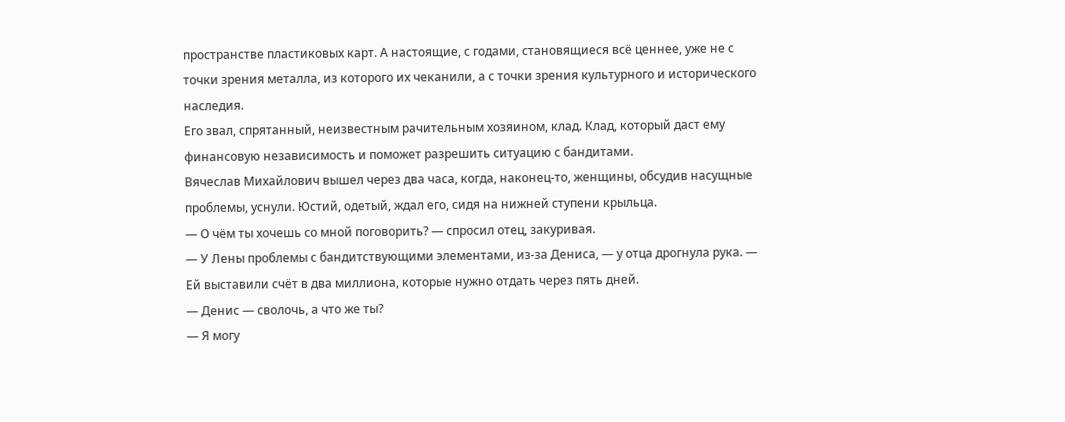пространстве пластиковых карт. А настоящие, с годами, становящиеся всё ценнее, уже не с точки зрения металла, из которого их чеканили, а с точки зрения культурного и исторического наследия.
Его звал, спрятанный, неизвестным рачительным хозяином, клад. Клад, который даст ему финансовую независимость и поможет разрешить ситуацию с бандитами.
Вячеслав Михайлович вышел через два часа, когда, наконец-то, женщины, обсудив насущные проблемы, уснули. Юстий, одетый, ждал его, сидя на нижней ступени крыльца.
— О чём ты хочешь со мной поговорить? — спросил отец, закуривая.
— У Лены проблемы с бандитствующими элементами, из-за Дениса, — у отца дрогнула рука. — Ей выставили счёт в два миллиона, которые нужно отдать через пять дней.
— Денис — сволочь, а что же ты?
— Я могу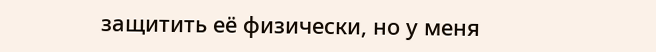защитить её физически, но у меня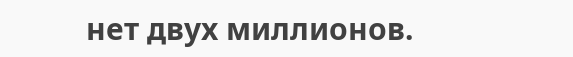нет двух миллионов.